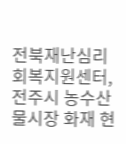전북재난심리회복지원센터, 전주시 농수산물시장 화재 현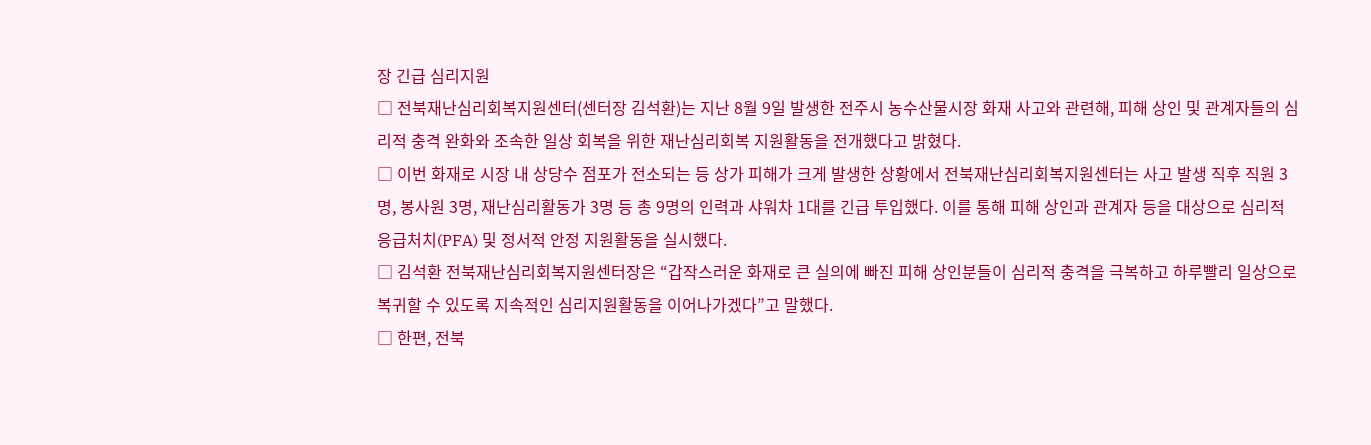장 긴급 심리지원
□ 전북재난심리회복지원센터(센터장 김석환)는 지난 8월 9일 발생한 전주시 농수산물시장 화재 사고와 관련해, 피해 상인 및 관계자들의 심리적 충격 완화와 조속한 일상 회복을 위한 재난심리회복 지원활동을 전개했다고 밝혔다.
□ 이번 화재로 시장 내 상당수 점포가 전소되는 등 상가 피해가 크게 발생한 상황에서 전북재난심리회복지원센터는 사고 발생 직후 직원 3명, 봉사원 3명, 재난심리활동가 3명 등 총 9명의 인력과 샤워차 1대를 긴급 투입했다. 이를 통해 피해 상인과 관계자 등을 대상으로 심리적 응급처치(PFA) 및 정서적 안정 지원활동을 실시했다.
□ 김석환 전북재난심리회복지원센터장은 “갑작스러운 화재로 큰 실의에 빠진 피해 상인분들이 심리적 충격을 극복하고 하루빨리 일상으로 복귀할 수 있도록 지속적인 심리지원활동을 이어나가겠다”고 말했다.
□ 한편, 전북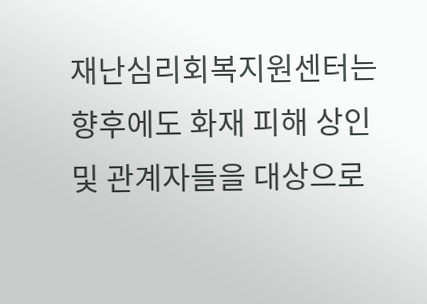재난심리회복지원센터는 향후에도 화재 피해 상인 및 관계자들을 대상으로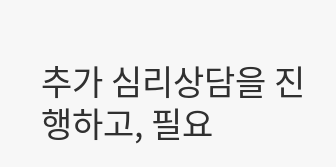추가 심리상담을 진행하고, 필요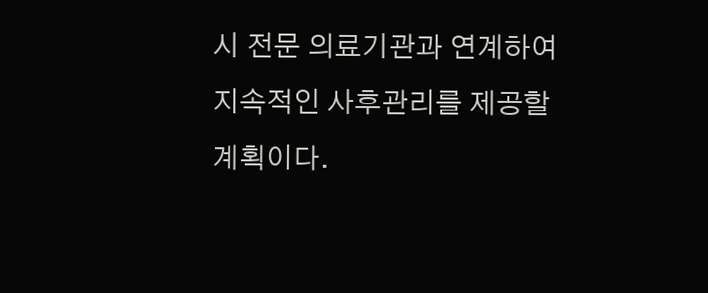시 전문 의료기관과 연계하여 지속적인 사후관리를 제공할 계획이다.